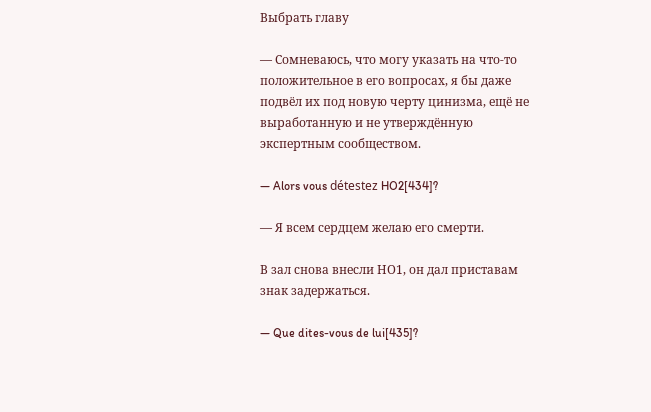Выбрать главу

— Сомневаюсь, что могу указать на что-то положительное в его вопросах, я бы даже подвёл их под новую черту цинизма, ещё не выработанную и не утверждённую экспертным сообществом.

— Alors vous détestez HO2[434]?

— Я всем сердцем желаю его смерти.

В зал снова внесли НО1, он дал приставам знак задержаться.

— Que dites-vous de lui[435]?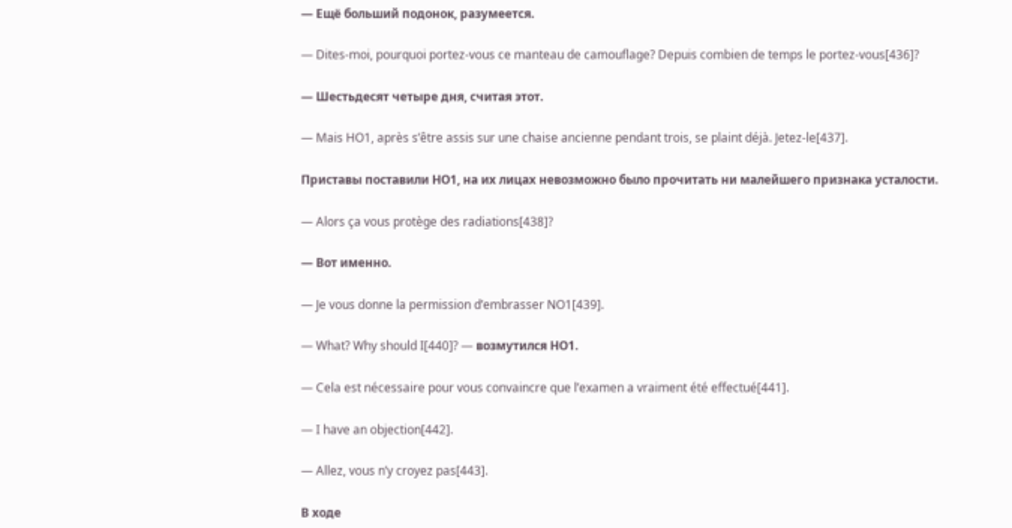— Ещё больший подонок, разумеется.

— Dites-moi, pourquoi portez-vous ce manteau de camouflage? Depuis combien de temps le portez-vous[436]?

— Шестьдесят четыре дня, считая этот.

— Mais HO1, après s’être assis sur une chaise ancienne pendant trois, se plaint déjà. Jetez-le[437].

Приставы поставили НО1, на их лицах невозможно было прочитать ни малейшего признака усталости.

— Alors ça vous protège des radiations[438]?

— Вот именно.

— Je vous donne la permission d’embrasser NO1[439].

— What? Why should I[440]? — возмутился НО1.

— Cela est nécessaire pour vous convaincre que l’examen a vraiment été effectué[441].

— I have an objection[442].

— Allez, vous n’y croyez pas[443].

В ходе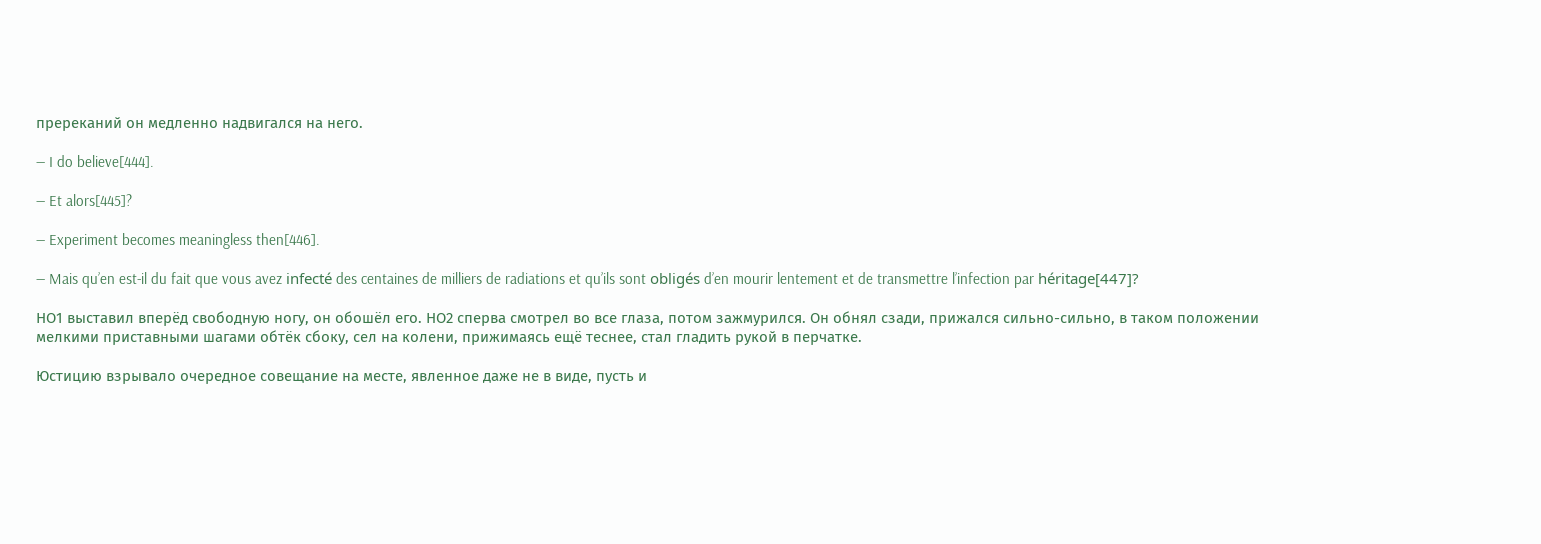пререканий он медленно надвигался на него.

— I do believe[444].

— Et alors[445]?

— Experiment becomes meaningless then[446].

— Mais qu’en est-il du fait que vous avez infecté des centaines de milliers de radiations et qu’ils sont obligés d’en mourir lentement et de transmettre l’infection par héritage[447]?

НО1 выставил вперёд свободную ногу, он обошёл его. НО2 сперва смотрел во все глаза, потом зажмурился. Он обнял сзади, прижался сильно-сильно, в таком положении мелкими приставными шагами обтёк сбоку, сел на колени, прижимаясь ещё теснее, стал гладить рукой в перчатке.

Юстицию взрывало очередное совещание на месте, явленное даже не в виде, пусть и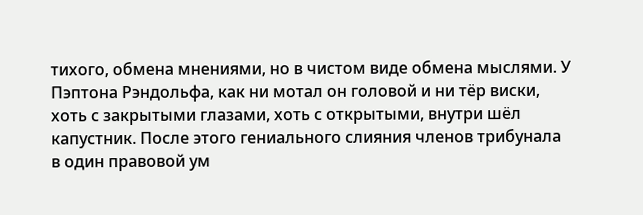тихого, обмена мнениями, но в чистом виде обмена мыслями. У Пэптона Рэндольфа, как ни мотал он головой и ни тёр виски, хоть с закрытыми глазами, хоть с открытыми, внутри шёл капустник. После этого гениального слияния членов трибунала в один правовой ум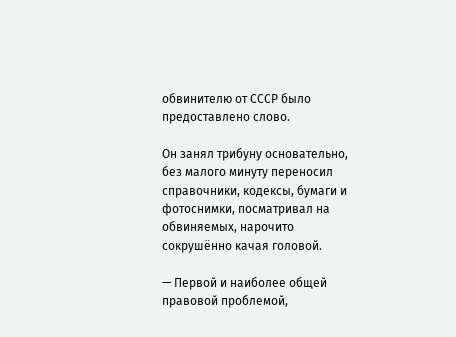обвинителю от СССР было предоставлено слово.

Он занял трибуну основательно, без малого минуту переносил справочники, кодексы, бумаги и фотоснимки, посматривал на обвиняемых, нарочито сокрушённо качая головой.

— Первой и наиболее общей правовой проблемой,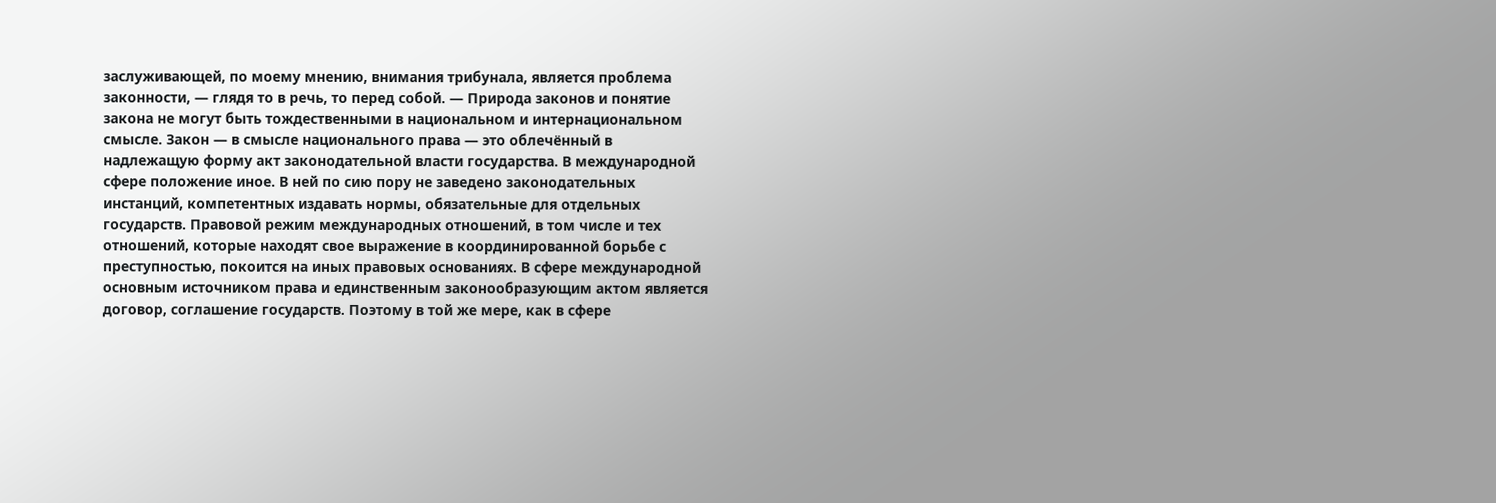заслуживающей, по моему мнению, внимания трибунала, является проблема законности, — глядя то в речь, то перед собой. — Природа законов и понятие закона не могут быть тождественными в национальном и интернациональном смысле. Закон — в смысле национального права — это облечённый в надлежащую форму акт законодательной власти государства. В международной сфере положение иное. В ней по сию пору не заведено законодательных инстанций, компетентных издавать нормы, обязательные для отдельных государств. Правовой режим международных отношений, в том числе и тех отношений, которые находят свое выражение в координированной борьбе с преступностью, покоится на иных правовых основаниях. В сфере международной основным источником права и единственным законообразующим актом является договор, соглашение государств. Поэтому в той же мере, как в сфере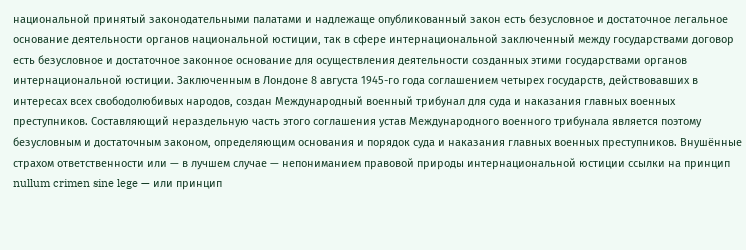национальной принятый законодательными палатами и надлежаще опубликованный закон есть безусловное и достаточное легальное основание деятельности органов национальной юстиции, так в сфере интернациональной заключенный между государствами договор есть безусловное и достаточное законное основание для осуществления деятельности созданных этими государствами органов интернациональной юстиции. Заключенным в Лондоне 8 августа 1945-го года соглашением четырех государств, действовавших в интересах всех свободолюбивых народов, создан Международный военный трибунал для суда и наказания главных военных преступников. Составляющий нераздельную часть этого соглашения устав Международного военного трибунала является поэтому безусловным и достаточным законом, определяющим основания и порядок суда и наказания главных военных преступников. Внушённые страхом ответственности или — в лучшем случае — непониманием правовой природы интернациональной юстиции ссылки на принцип nullum crimen sine lege — или принцип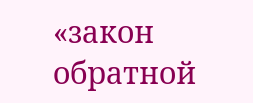«закон обратной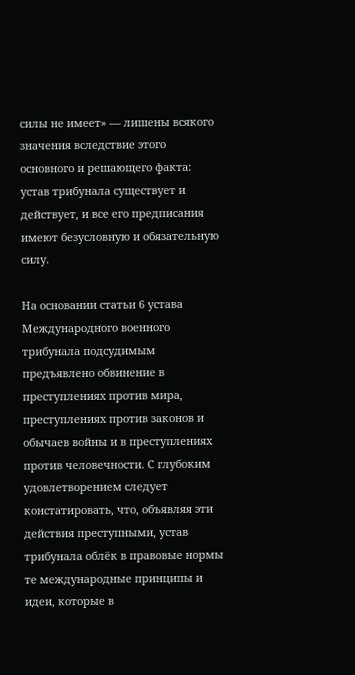силы не имеет» — лишены всякого значения вследствие этого основного и решающего факта: устав трибунала существует и действует, и все его предписания имеют безусловную и обязательную силу.

На основании статьи 6 устава Международного военного трибунала подсудимым предъявлено обвинение в преступлениях против мира, преступлениях против законов и обычаев войны и в преступлениях против человечности. С глубоким удовлетворением следует констатировать, что, объявляя эти действия преступными, устав трибунала облёк в правовые нормы те международные принципы и идеи, которые в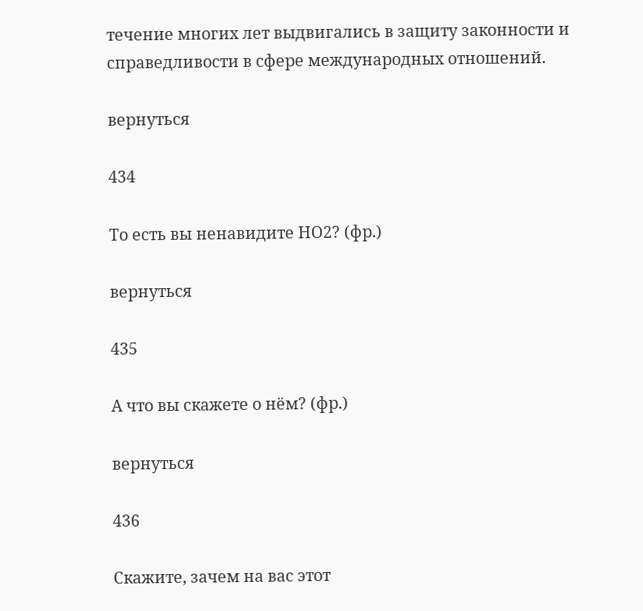течение многих лет выдвигались в защиту законности и справедливости в сфере международных отношений.

вернуться

434

То есть вы ненавидите НО2? (фр.)

вернуться

435

А что вы скажете о нём? (фр.)

вернуться

436

Скажите, зачем на вас этот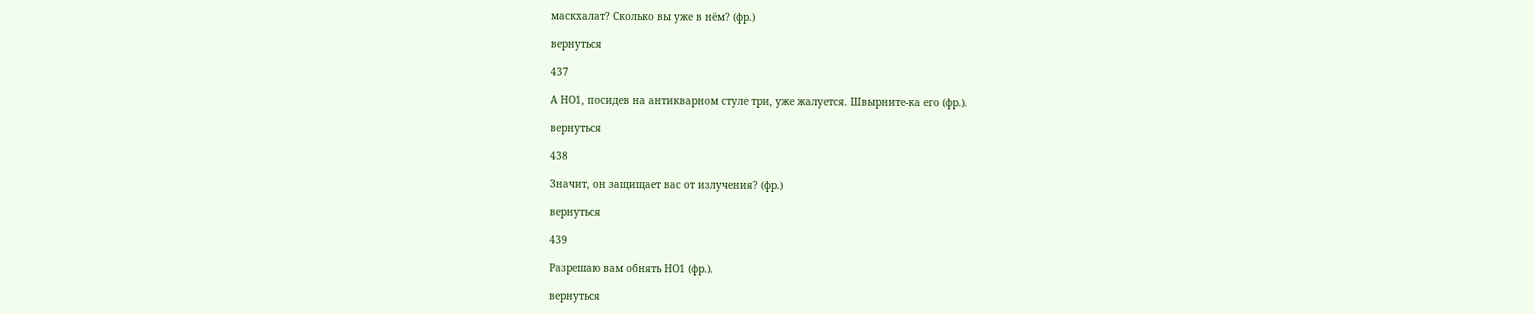маскхалат? Сколько вы уже в нём? (фр.)

вернуться

437

А НО1, посидев на антикварном стуле три, уже жалуется. Швырните-ка его (фр.).

вернуться

438

Значит, он защищает вас от излучения? (фр.)

вернуться

439

Разрешаю вам обнять НО1 (фр.).

вернуться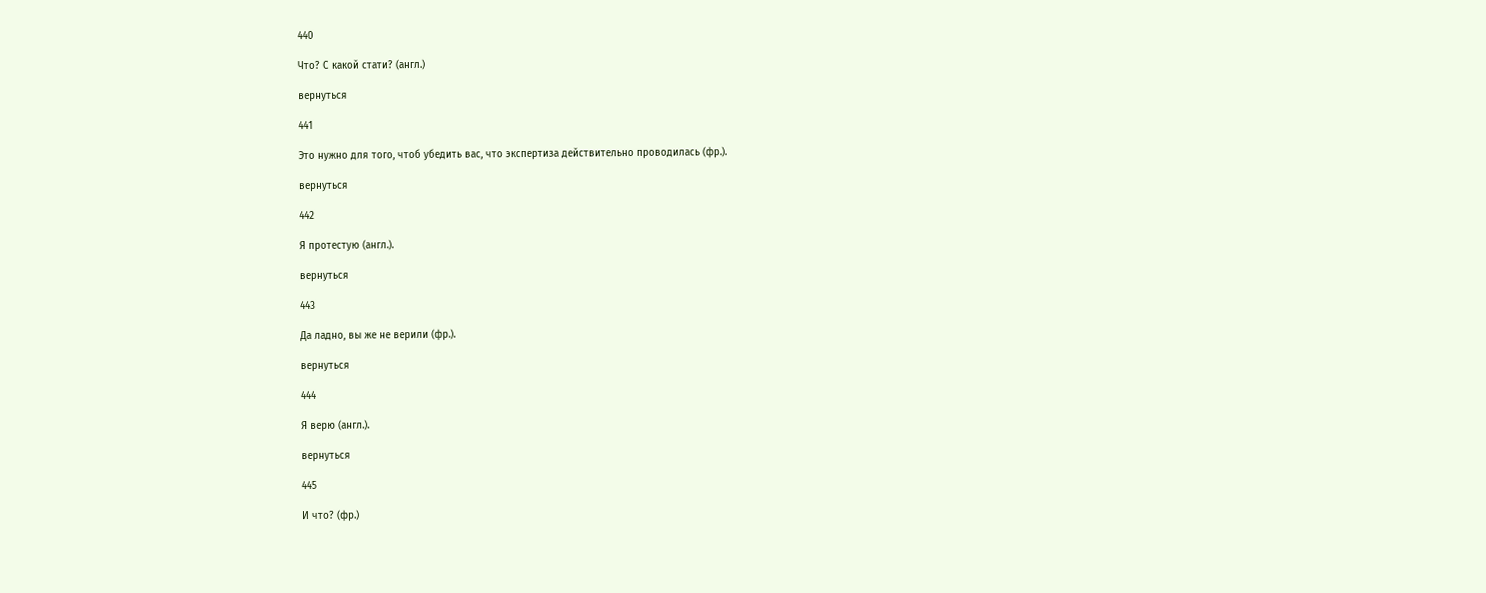440

Что? С какой стати? (англ.)

вернуться

441

Это нужно для того, чтоб убедить вас, что экспертиза действительно проводилась (фр.).

вернуться

442

Я протестую (англ.).

вернуться

443

Да ладно, вы же не верили (фр.).

вернуться

444

Я верю (англ.).

вернуться

445

И что? (фр.)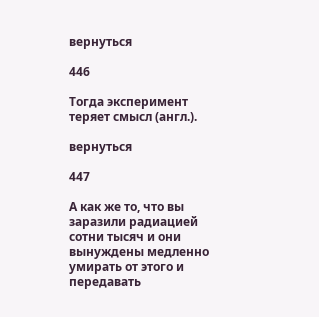вернуться

446

Тогда эксперимент теряет смысл (англ.).

вернуться

447

А как же то, что вы заразили радиацией сотни тысяч и они вынуждены медленно умирать от этого и передавать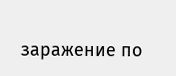заражение по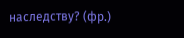наследству? (фр.)